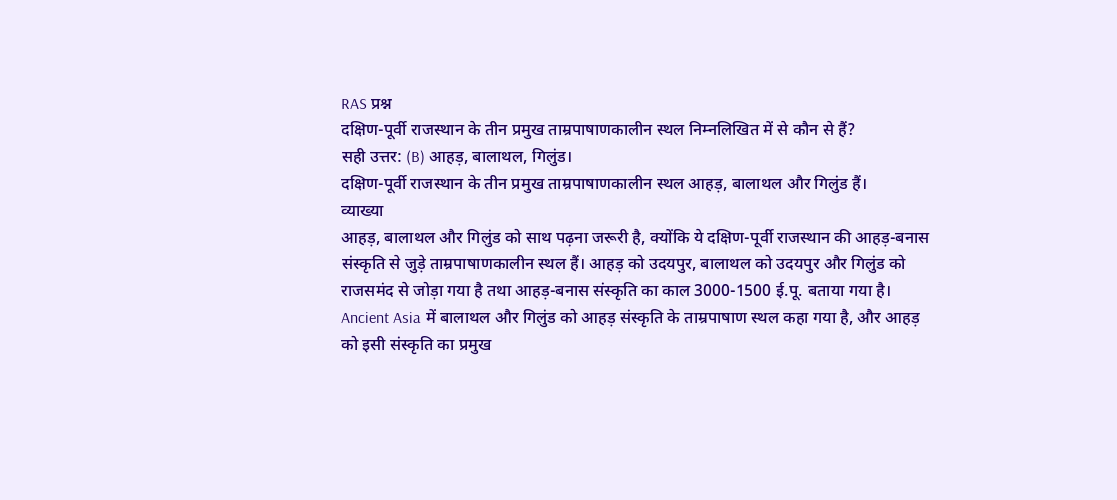RAS प्रश्न
दक्षिण-पूर्वी राजस्थान के तीन प्रमुख ताम्रपाषाणकालीन स्थल निम्नलिखित में से कौन से हैं?
सही उत्तर: (B) आहड़, बालाथल, गिलुंड।
दक्षिण-पूर्वी राजस्थान के तीन प्रमुख ताम्रपाषाणकालीन स्थल आहड़, बालाथल और गिलुंड हैं।
व्याख्या
आहड़, बालाथल और गिलुंड को साथ पढ़ना जरूरी है, क्योंकि ये दक्षिण-पूर्वी राजस्थान की आहड़-बनास संस्कृति से जुड़े ताम्रपाषाणकालीन स्थल हैं। आहड़ को उदयपुर, बालाथल को उदयपुर और गिलुंड को राजसमंद से जोड़ा गया है तथा आहड़-बनास संस्कृति का काल 3000-1500 ई.पू. बताया गया है। Ancient Asia में बालाथल और गिलुंड को आहड़ संस्कृति के ताम्रपाषाण स्थल कहा गया है, और आहड़ को इसी संस्कृति का प्रमुख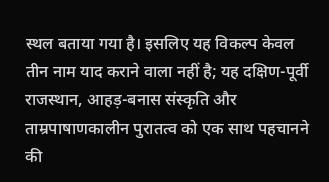स्थल बताया गया है। इसलिए यह विकल्प केवल तीन नाम याद कराने वाला नहीं है; यह दक्षिण-पूर्वी राजस्थान, आहड़-बनास संस्कृति और ताम्रपाषाणकालीन पुरातत्व को एक साथ पहचानने की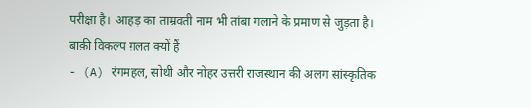परीक्षा है। आहड़ का ताम्रवती नाम भी तांबा गलाने के प्रमाण से जुड़ता है।
बाक़ी विकल्प ग़लत क्यों हैं
- (A) रंगमहल, सोथी और नोहर उत्तरी राजस्थान की अलग सांस्कृतिक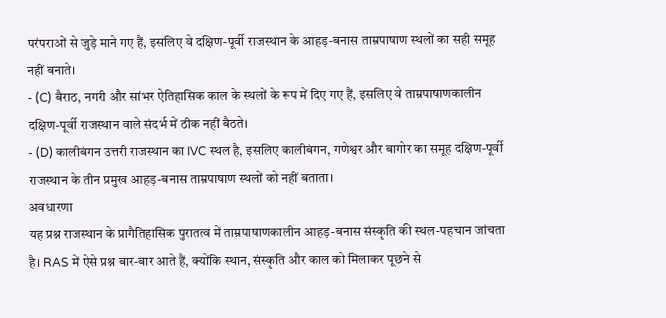परंपराओं से जुड़े माने गए हैं, इसलिए वे दक्षिण-पूर्वी राजस्थान के आहड़-बनास ताम्रपाषाण स्थलों का सही समूह नहीं बनाते।
- (C) बैराठ, नगरी और सांभर ऐतिहासिक काल के स्थलों के रूप में दिए गए हैं, इसलिए वे ताम्रपाषाणकालीन दक्षिण-पूर्वी राजस्थान वाले संदर्भ में ठीक नहीं बैठते।
- (D) कालीबंगन उत्तरी राजस्थान का IVC स्थल है, इसलिए कालीबंगन, गणेश्वर और बागोर का समूह दक्षिण-पूर्वी राजस्थान के तीन प्रमुख आहड़-बनास ताम्रपाषाण स्थलों को नहीं बताता।
अवधारणा
यह प्रश्न राजस्थान के प्रागैतिहासिक पुरातत्व में ताम्रपाषाणकालीन आहड़-बनास संस्कृति की स्थल-पहचान जांचता है। RAS में ऐसे प्रश्न बार-बार आते हैं, क्योंकि स्थान, संस्कृति और काल को मिलाकर पूछने से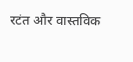रटंत और वास्तविक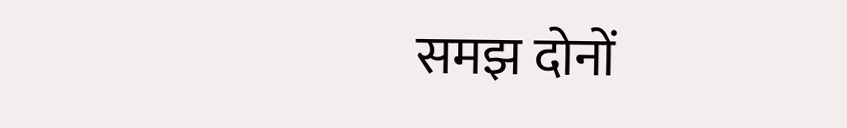समझ दोनों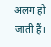अलग हो जाती हैं।